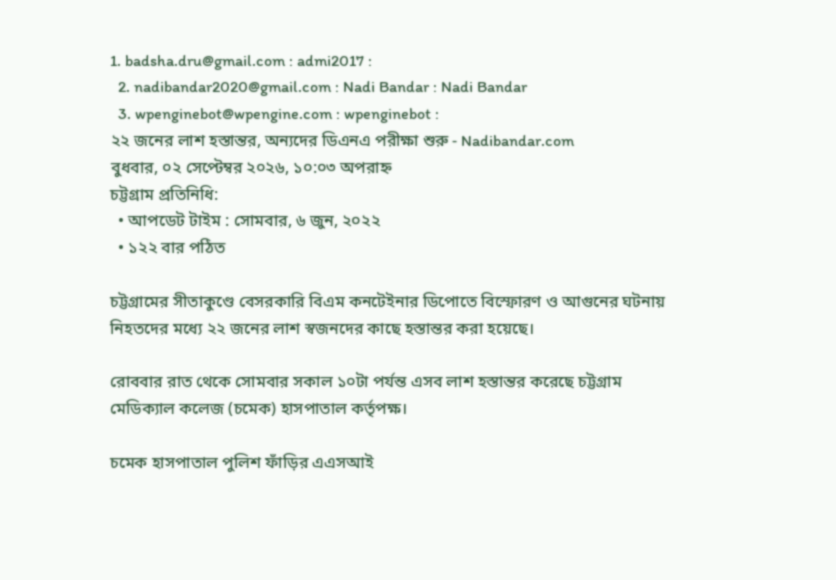1. badsha.dru@gmail.com : admi2017 :
  2. nadibandar2020@gmail.com : Nadi Bandar : Nadi Bandar
  3. wpenginebot@wpengine.com : wpenginebot :
২২ জনের লাশ হস্তান্তর, অন্যদের ডিএনএ পরীক্ষা শুরু - Nadibandar.com
বুধবার, ০২ সেপ্টেম্বর ২০২৬, ১০:০৩ অপরাহ্ন
চট্টগ্রাম প্রতিনিধি:
  • আপডেট টাইম : সোমবার, ৬ জুন, ২০২২
  • ১২২ বার পঠিত

চট্টগ্রামের সীতাকুণ্ডে বেসরকারি বিএম কনটেইনার ডিপোতে বিস্ফোরণ ও আগুনের ঘটনায় নিহতদের মধ্যে ২২ জনের লাশ স্বজনদের কাছে হস্তান্তর করা হয়েছে।

রোববার রাত থেকে সোমবার সকাল ১০টা পর্যন্ত এসব লাশ হস্তান্তর করেছে চট্টগ্রাম মেডিক্যাল কলেজ (চমেক) হাসপাতাল কর্তৃপক্ষ।

চমেক হাসপাতাল পুলিশ ফাঁড়ির এএসআই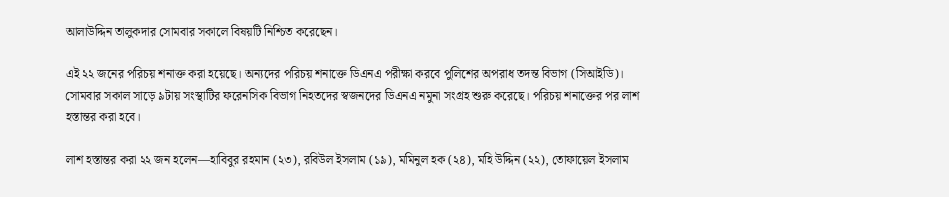আলাউদ্দিন তালুকদার সোমবার সকালে বিষয়টি নিশ্চিত করেছেন।

এই ২২ জনের পরিচয় শনাক্ত করা হয়েছে। অন্যদের পরিচয় শনাক্তে ডিএনএ পরীক্ষা করবে পুলিশের অপরাধ তদন্ত বিভাগ (সিআইডি)। সোমবার সকাল সাড়ে ৯টায় সংস্থাটির ফরেনসিক বিভাগ নিহতদের স্বজনদের ডিএনএ নমুনা সংগ্রহ শুরু করেছে। পরিচয় শনাক্তের পর লাশ হস্তান্তর করা হবে।

লাশ হস্তান্তর করা ২২ জন হলেন—হাবিবুর রহমান (২৩), রবিউল ইসলাম (১৯), মমিনুল হক (২৪), মহি উদ্দিন (২২), তোফায়েল ইসলাম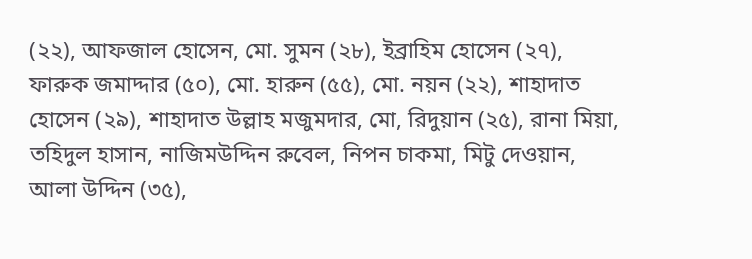(২২), আফজাল হোসেন, মো. সুমন (২৮), ইব্রাহিম হোসেন (২৭), ফারুক জমাদ্দার (৫০), মো. হারুন (৫৫), মো. নয়ন (২২), শাহাদাত হোসেন (২৯), শাহাদাত উল্লাহ মজুমদার, মো, রিদুয়ান (২৫), রানা মিয়া, তহিদুল হাসান, নাজিমউদ্দিন রুবেল, নিপন চাকমা, মিটু দেওয়ান, আলা উদ্দিন (৩৫),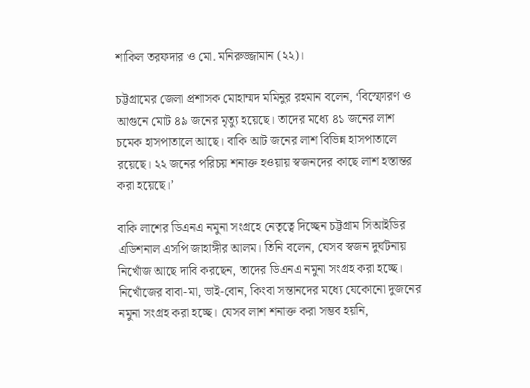শাকিল তরফদার ও মো. মনিরুজ্জামান (২২)।

চট্টগ্রামের জেলা প্রশাসক মোহাম্মদ মমিনুর রহমান বলেন, ‘বিস্ফোরণ ও আগুনে মোট ৪৯ জনের মৃত্যু হয়েছে। তাদের মধ্যে ৪১ জনের লাশ চমেক হাসপাতালে আছে। বাকি আট জনের লাশ বিভিন্ন হাসপাতালে রয়েছে। ২২ জনের পরিচয় শনাক্ত হওয়ায় স্বজনদের কাছে লাশ হস্তান্তর করা হয়েছে।’

বাকি লাশের ডিএনএ নমুনা সংগ্রহে নেতৃত্বে দিচ্ছেন চট্টগ্রাম সিআইডির এডিশনাল এসপি জাহাঙ্গীর আলম। তিনি বলেন, যেসব স্বজন দুর্ঘটনায় নিখোঁজ আছে দাবি করছেন, তাদের ডিএনএ নমুনা সংগ্রহ করা হচ্ছে। নিখোঁজের বাবা-মা, ভাই-বোন, কিংবা সন্তানদের মধ্যে যেকোনো দুজনের নমুনা সংগ্রহ করা হচ্ছে। যেসব লাশ শনাক্ত করা সম্ভব হয়নি,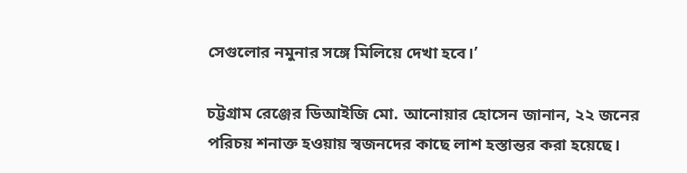সেগুলোর নমুনার সঙ্গে মিলিয়ে দেখা হবে।’

চট্টগ্রাম রেঞ্জের ডিআইজি মো. আনোয়ার হোসেন জানান, ২২ জনের পরিচয় শনাক্ত হওয়ায় স্বজনদের কাছে লাশ হস্তান্তর করা হয়েছে।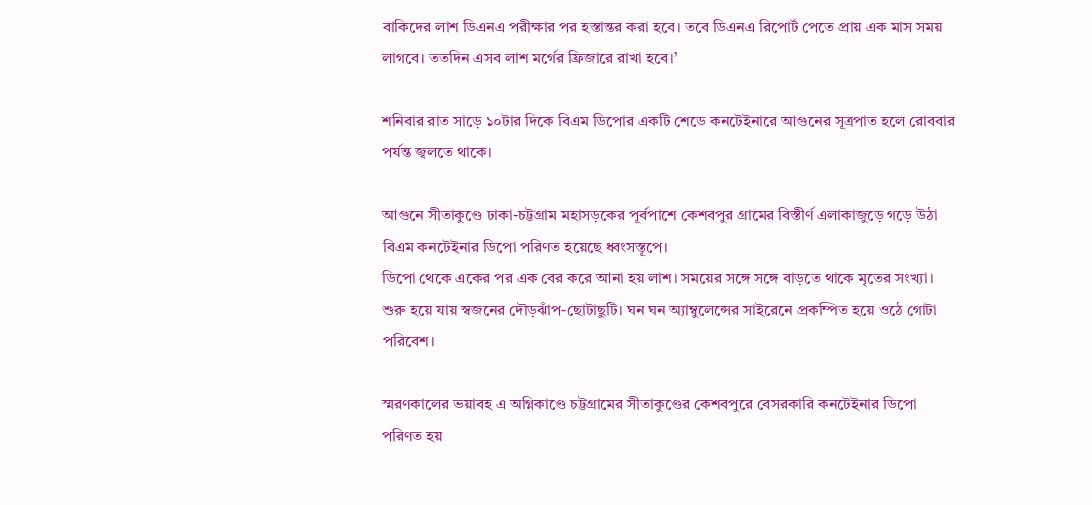বাকিদের লাশ ডিএনএ পরীক্ষার পর হস্তান্তর করা হবে। তবে ডিএনএ রিপোর্ট পেতে প্রায় এক মাস সময় লাগবে। ততদিন এসব লাশ মর্গের ফ্রিজারে রাখা হবে।’

শনিবার রাত সাড়ে ১০টার দিকে বিএম ডিপোর একটি শেডে কনটেইনারে আগুনের সূত্রপাত হলে রোববার পর্যন্ত জ্বলতে থাকে।

আগুনে সীতাকুণ্ডে ঢাকা-চট্টগ্রাম মহাসড়কের পূর্বপাশে কেশবপুর গ্রামের বিস্তীর্ণ এলাকাজুড়ে গড়ে উঠা বিএম কনটেইনার ডিপো পরিণত হয়েছে ধ্বংসস্তূপে।
ডিপো থেকে একের পর এক বের করে আনা হয় লাশ। সময়ের সঙ্গে সঙ্গে বাড়তে থাকে মৃতের সংখ্যা। শুরু হয়ে যায় স্বজনের দৌড়ঝাঁপ-ছোটাছুটি। ঘন ঘন অ্যাম্বুলেন্সের সাইরেনে প্রকম্পিত হয়ে ওঠে গোটা পরিবেশ।

স্মরণকালের ভয়াবহ এ অগ্নিকাণ্ডে চট্টগ্রামের সীতাকুণ্ডের কেশবপুরে বেসরকারি কনটেইনার ডিপো পরিণত হয়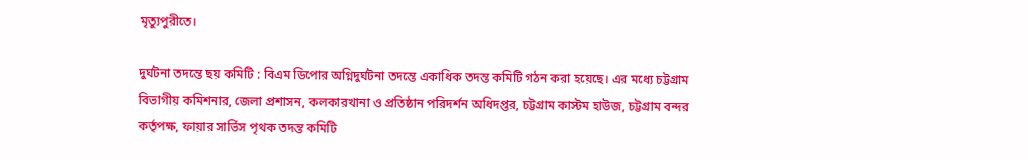মৃত্যুপুরীতে।

দুর্ঘটনা তদন্তে ছয় কমিটি : বিএম ডিপোর অগ্নিদুর্ঘটনা তদন্তে একাধিক তদন্ত কমিটি গঠন করা হয়েছে। এর মধ্যে চট্টগ্রাম বিভাগীয় কমিশনার, জেলা প্রশাসন, কলকারখানা ও প্রতিষ্ঠান পরিদর্শন অধিদপ্তর, চট্টগ্রাম কাস্টম হাউজ, চট্টগ্রাম বন্দর কর্তৃপক্ষ, ফায়ার সার্ভিস পৃথক তদন্ত কমিটি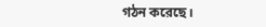গঠন করেছে।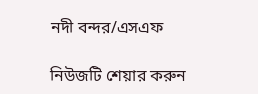নদী বন্দর/এসএফ

নিউজটি শেয়ার করুন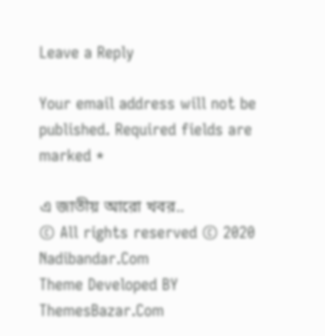Leave a Reply

Your email address will not be published. Required fields are marked *

এ জাতীয় আরো খবর..
© All rights reserved © 2020 Nadibandar.Com
Theme Developed BY ThemesBazar.Com